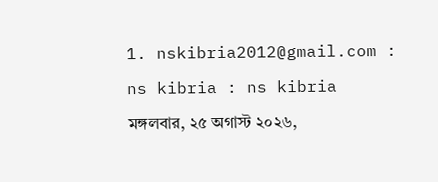1. nskibria2012@gmail.com : ns kibria : ns kibria
মঙ্গলবার, ২৫ অগাস্ট ২০২৬,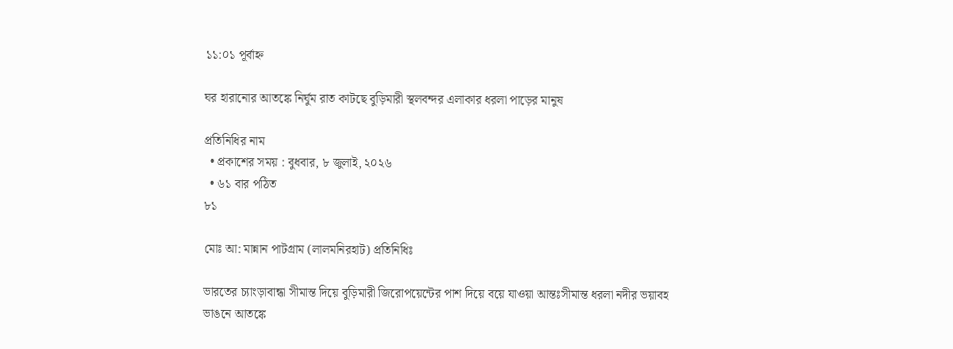১১:০১ পূর্বাহ্ন

ঘর হারানোর আতঙ্কে নির্ঘুম রাত কাটছে বুড়িমারী স্থলবন্দর এলাকার ধরলা পাড়ের মানুষ

প্রতিনিধির নাম
  • প্রকাশের সময় : বুধবার, ৮ জুলাই, ২০২৬
  • ৬১ বার পঠিত
৮১

মোঃ আ: মান্নান পাটগ্রাম (লালমনিরহাট) প্রতিনিধিঃ

ভারতের চ্যাংড়াবান্ধা সীমান্ত দিয়ে বুড়িমারী জিরোপয়েন্টের পাশ দিয়ে বয়ে যাওয়া আন্তঃসীমান্ত ধরলা নদীর ভয়াবহ ভাঙনে আতঙ্কে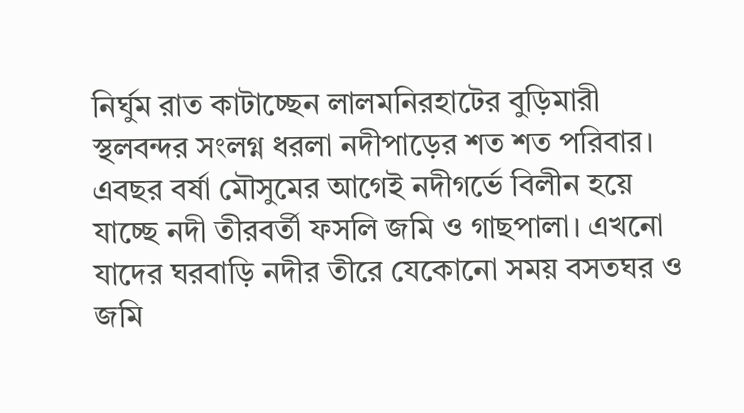নির্ঘুম রাত কাটাচ্ছেন লালমনিরহাটের বুড়িমারী স্থলবন্দর সংলগ্ন ধরলা নদীপাড়ের শত শত পরিবার। এবছর বর্ষা মৌসুমের আগেই নদীগর্ভে বিলীন হয়ে যাচ্ছে নদী তীরবর্তী ফসলি জমি ও গাছপালা। এখনো যাদের ঘরবাড়ি নদীর তীরে যেকোনো সময় বসতঘর ও জমি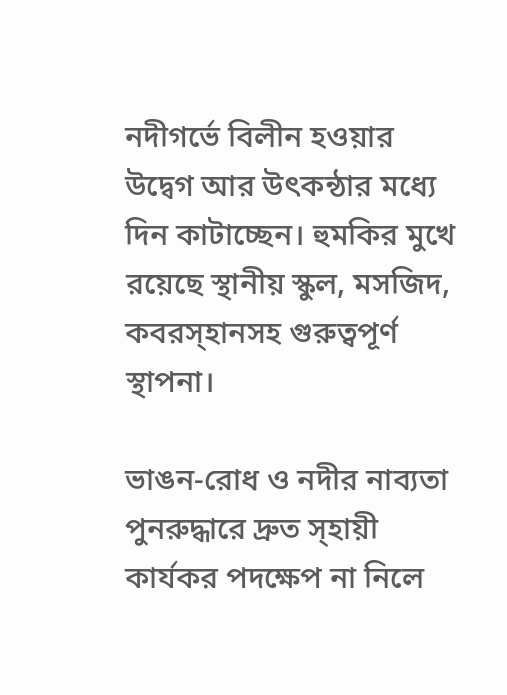নদীগর্ভে বিলীন হওয়ার উদ্বেগ আর উৎকন্ঠার মধ্যে দিন কাটাচ্ছেন। হুমকির মুখে রয়েছে স্থানীয় স্কুল, মসজিদ, কবরস্হানসহ গুরুত্বপূর্ণ স্থাপনা।

ভাঙন-রোধ ও নদীর নাব্যতা পুনরুদ্ধারে দ্রুত স্হায়ী কার্যকর পদক্ষেপ না নিলে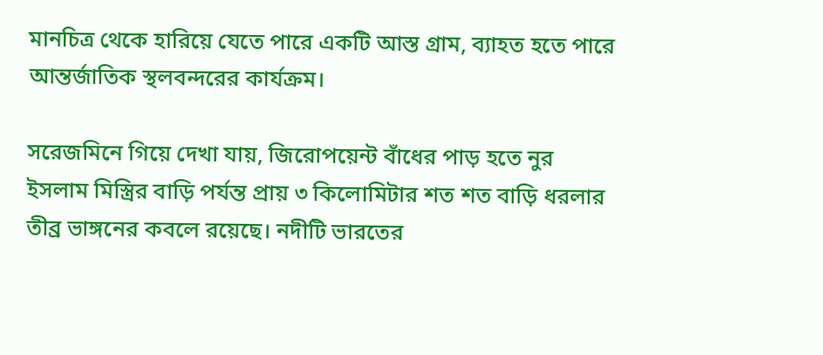মানচিত্র থেকে হারিয়ে যেতে পারে একটি আস্ত গ্রাম, ব্যাহত হতে পারে আন্তর্জাতিক স্থলবন্দরের কার্যক্রম।

সরেজমিনে গিয়ে দেখা যায়, জিরোপয়েন্ট বাঁধের পাড় হতে নুর ইসলাম মিস্ত্রির বাড়ি পর্যন্ত প্রায় ৩ কিলোমিটার শত শত বাড়ি ধরলার তীব্র ভাঙ্গনের কবলে রয়েছে। নদীটি ভারতের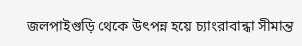জলপাইগুড়ি থেকে উৎপন্ন হয়ে চ্যাংরাবান্ধা সীমান্ত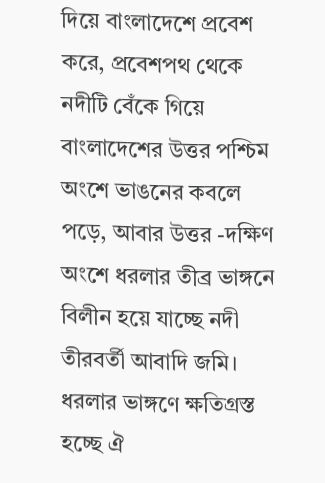দিয়ে বাংলাদেশে প্রবেশ করে, প্রবেশপথ থেকে নদীটি বেঁকে গিয়ে বাংলাদেশের উত্তর পশ্চিম অংশে ভাঙনের কবলে পড়ে, আবার উত্তর -দক্ষিণ অংশে ধরলার তীব্র ভাঙ্গনে বিলীন হয়ে যাচ্ছে নদী তীরবর্তী আবাদি জমি। ধরলার ভাঙ্গণে ক্ষতিগ্রস্ত হচ্ছে ঐ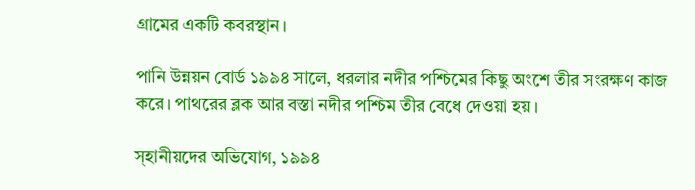গ্রামের একটি কবরস্থান।

পানি উন্নয়ন বোর্ড ১৯৯৪ সালে, ধরলার নদীর পশ্চিমের কিছু অংশে তীর সংরক্ষণ কাজ করে। পাথরের ব্লক আর বস্তা নদীর পশ্চিম তীর বেধে দেওয়া হয়।

স্হানীয়দের অভিযোগ, ১৯৯৪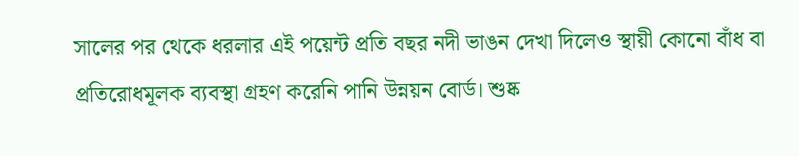সালের পর থেকে ধরলার এই পয়েন্ট প্রতি বছর নদী ভাঙন দেখা দিলেও স্থায়ী কোনো বাঁধ বা প্রতিরোধমূলক ব্যবস্থা গ্রহণ করেনি পানি উন্নয়ন বোর্ড। শুষ্ক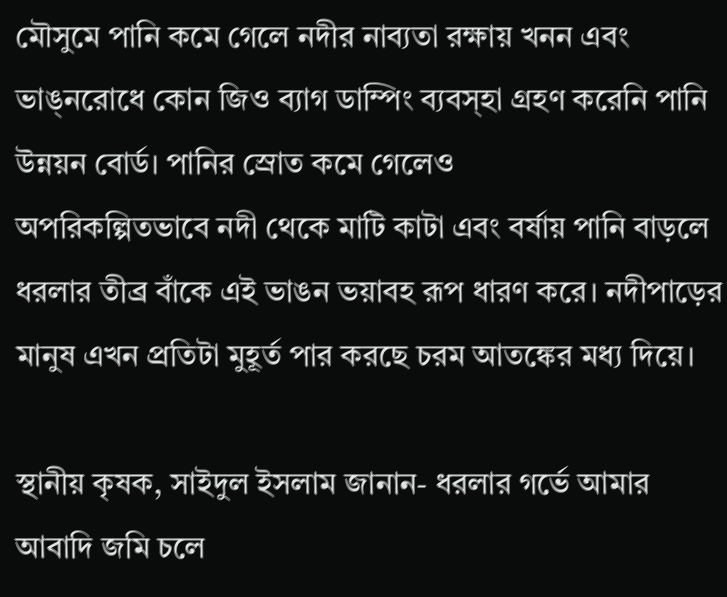মৌসুমে পানি কমে গেলে নদীর নাব্যতা রক্ষায় খনন এবং ভাঙ্নরোধে কোন জিও ব্যাগ ডাম্পিং ব্যবস্হা গ্রহণ করেনি পানি উন্নয়ন বোর্ড। পানির স্রোত কমে গেলেও
অপরিকল্পিতভাবে নদী থেকে মাটি কাটা এবং বর্ষায় পানি বাড়লে ধরলার তীব্র বাঁকে এই ভাঙন ভয়াবহ রূপ ধারণ করে। নদীপাড়ের মানুষ এখন প্রতিটা মুহূর্ত পার করছে চরম আতঙ্কের মধ্য দিয়ে।

স্থানীয় কৃষক, সাইদুল ইসলাম জানান- ধরলার গর্ভে আমার আবাদি জমি চলে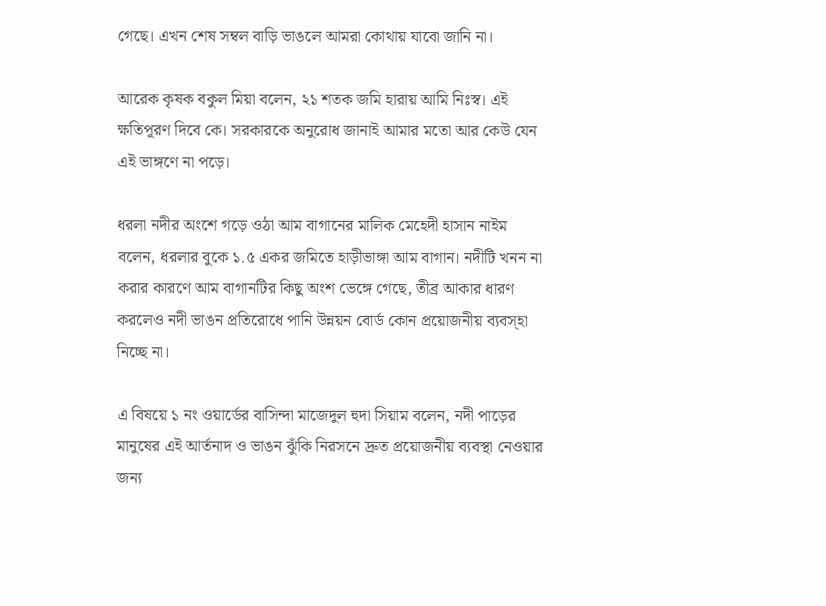গেছে। এখন শেষ সম্বল বাড়ি ভাঙলে আমরা কোথায় যাবো জানি না।

আরেক কৃষক বকুল মিয়া বলেন, ২১ শতক জমি হারায় আমি নিঃস্ব। এই ক্ষতিপূরণ দিবে কে। সরকারকে অনুরোধ জানাই আমার মতো আর কেউ যেন এই ভাঙ্গণে না পড়ে।

ধরলা নদীর অংশে গড়ে ওঠা আম বাগানের মালিক মেহেদী হাসান নাইম বলেন, ধরলার বুকে ১.৫ একর জমিতে হাড়ীভাঙ্গা আম বাগান। নদীটি খনন না করার কারণে আম বাগানটির কিছু অংশ ভেঙ্গে গেছে, তীব্র আকার ধারণ করলেও নদী ভাঙন প্রতিরোধে পানি উন্নয়ন বোর্ড কোন প্রয়োজনীয় ব্যবস্হা নিচ্ছে না।

এ বিষয়ে ১ নং ওয়ার্ডের বাসিন্দা মাজেদুল হুদা সিয়াম বলেন, নদী পাড়ের মানুষের এই আর্তনাদ ও ভাঙন ঝুঁকি নিরসনে দ্রুত প্রয়োজনীয় ব্যবস্থা নেওয়ার জন্য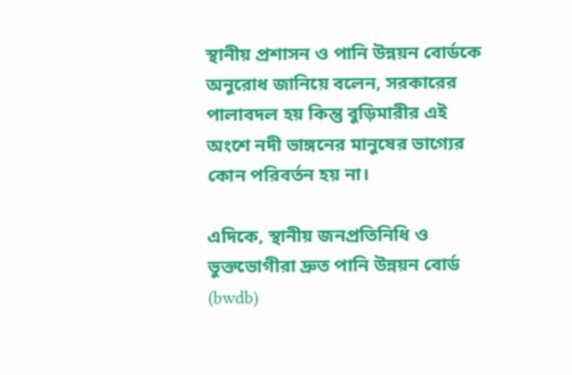স্থানীয় প্রশাসন ও পানি উন্নয়ন বোর্ডকে অনুরোধ জানিয়ে বলেন, সরকারের পালাবদল হয় কিন্তু বুড়িমারীর এই অংশে নদী ভাঙ্গনের মানুষের ভাগ্যের কোন পরিবর্তন হয় না।

এদিকে, স্থানীয় জনপ্রতিনিধি ও ভুক্তভোগীরা দ্রুত পানি উন্নয়ন বোর্ড (bwdb)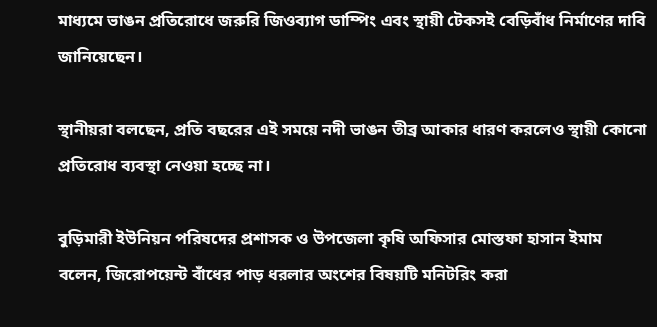মাধ্যমে ভাঙন প্রতিরোধে জরুরি জিওব্যাগ ডাম্পিং এবং স্থায়ী টেকসই বেড়িবাঁধ নির্মাণের দাবি জানিয়েছেন।

স্থানীয়রা বলছেন, প্রতি বছরের এই সময়ে নদী ভাঙন তীব্র আকার ধারণ করলেও স্থায়ী কোনো প্রতিরোধ ব্যবস্থা নেওয়া হচ্ছে না।

বুড়িমারী ইউনিয়ন পরিষদের প্রশাসক ও উপজেলা কৃষি অফিসার মোস্তফা হাসান ইমাম বলেন, জিরোপয়েন্ট বাঁধের পাড় ধরলার অংশের বিষয়টি মনিটরিং করা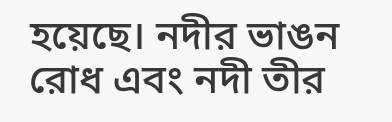হয়েছে। নদীর ভাঙন রোধ এবং নদী তীর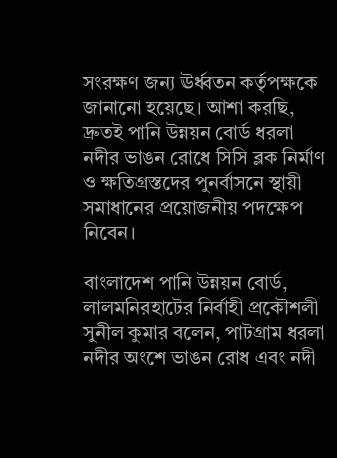সংরক্ষণ জন্য ঊর্ধ্বতন কর্তৃপক্ষকে জানানো হয়েছে। আশা করছি, দ্রুতই পানি উন্নয়ন বোর্ড ধরলা নদীর ভাঙন রোধে সিসি ব্লক নির্মাণ ও ক্ষতিগ্রস্তদের পুনর্বাসনে স্থায়ী সমাধানের প্রয়োজনীয় পদক্ষেপ নিবেন।

বাংলাদেশ পানি উন্নয়ন বোর্ড, লালমনিরহাটের নির্বাহী প্রকৌশলী সুনীল কুমার বলেন, পাটগ্রাম ধরলা নদীর অংশে ভাঙন রোধ এবং নদী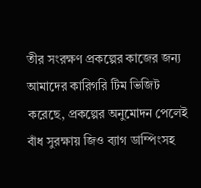তীর সংরক্ষণ প্রকল্পের কাজের জন্য আমাদের কারিগরি টিম ভিজিট করেছে, প্রকল্পের অনুমোদন পেলেই বাঁধ সুরক্ষায় জিও ব্যাগ ডাম্পিংসহ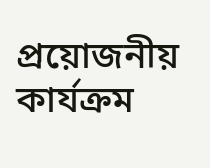প্রয়োজনীয় কার্যক্রম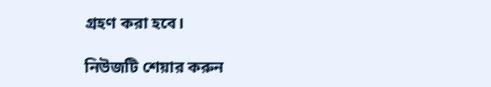গ্রহণ করা হবে।

নিউজটি শেয়ার করুন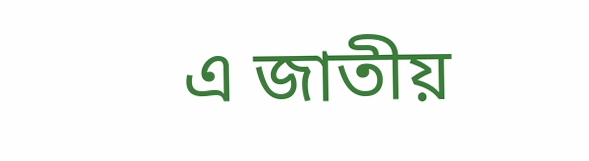এ জাতীয়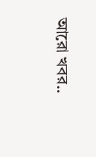আরো খবর..